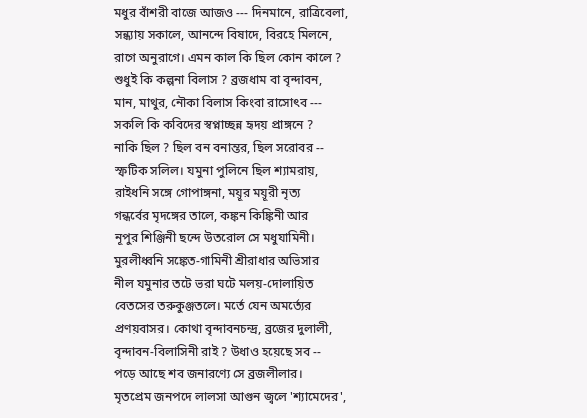মধুর বাঁশরী বাজে আজও --- দিনমানে, রাত্রিবেলা,
সন্ধ্যায় সকালে, আনন্দে বিষাদে, বিরহে মিলনে,
রাগে অনুরাগে। এমন কাল কি ছিল কোন কালে ?
শুধুই কি কল্পনা বিলাস ? ব্রজধাম বা বৃন্দাবন,
মান, মাথুর, নৌকা বিলাস কিংবা রাসোৎব ---
সকলি কি কবিদের স্বপ্নাচ্ছন্ন হৃদয় প্রাঙ্গনে ?
নাকি ছিল ? ছিল বন বনান্তর, ছিল সরোবর --
স্ফটিক সলিল। যমুনা পুলিনে ছিল শ্যামরায়,
রাইধনি সঙ্গে গোপাঙ্গনা, ময়ূর ময়ূরী নৃত্য
গন্ধর্বের মৃদঙ্গের তালে, কঙ্কন কিঙ্কিনী আর
নূপুর শিঞ্জিনী ছন্দে উতরোল সে মধুযামিনী।
মুরলীধ্বনি সঙ্কেত-গামিনী শ্রীরাধার অভিসার
নীল যমুনার তটে ভরা ঘটে মলয়-দোলায়িত
বেতসের তরুকুঞ্জতলে। মর্তে যেন অমর্ত্যের
প্রণয়বাসর। কোথা বৃন্দাবনচন্দ্র, ব্রজের দুলালী,
বৃন্দাবন-বিলাসিনী রাই ? উধাও হয়েছে সব --
পড়ে আছে শব জনারণ্যে সে ব্রজলীলার।
মৃতপ্রেম জনপদে লালসা আগুন জ্বলে 'শ্যামেদের',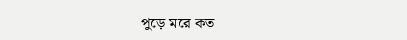পুড়ে মরে কত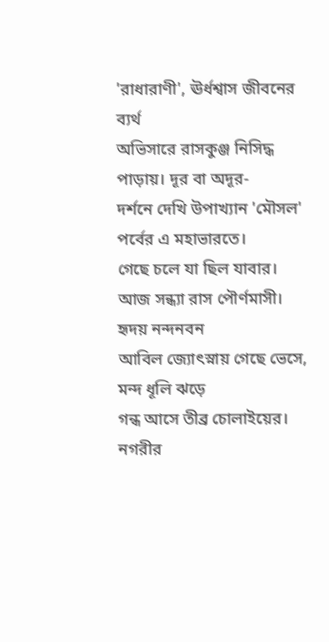'রাধারাণী', ঊর্ধশ্বাস জীবনের ব্যর্থ
অভিসারে রাসকুঞ্জ নিসিদ্ধ পাড়ায়। দূর বা অদূর-
দর্শনে দেখি উপাখ্যান 'মৌসল' পর্বের এ মহাভারতে।
গেছে চলে যা ছিল যাবার।
আজ সন্ধ্যা রাস পৌর্ণমাসী। হৃদয় নন্দনবন
আবিল জ্যোৎস্নায় গেছে ভেসে, মন্দ ধূলি ঝড়ে
গন্ধ আসে তীব্র চোলাইয়ের। নগরীর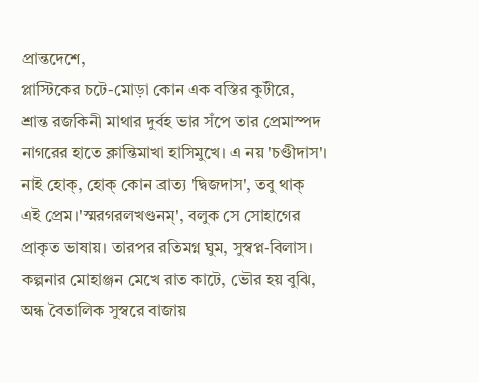প্রান্তদেশে,
প্লাস্টিকের চটে-মোড়া কোন এক বস্তির কুটীরে,
শ্রান্ত রজকিনী মাথার দুর্বহ ভার সঁপে তার প্রেমাস্পদ
নাগরের হাতে ক্লান্তিমাখা হাসিমুখে। এ নয় 'চণ্ডীদাস'।
নাই হোক্, হোক্ কোন ব্রাত্য 'দ্বিজদাস', তবু থাক্
এই প্রেম।'স্মরগরলখণ্ডনম্', বলুক সে সোহাগের
প্রাকৃত ভাষায়। তারপর রতিমগ্ন ঘুম, সুস্বপ্ন-বিলাস।
কল্পনার মোহাঞ্জন মেখে রাত কাটে, ভৌর হয় বুঝি,
অন্ধ বৈতালিক সুস্বরে বাজায়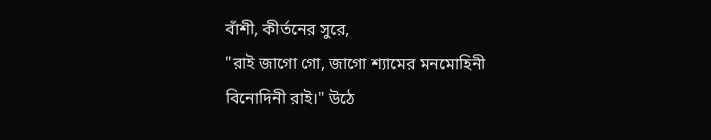বাঁশী, কীর্তনের সুরে,
"রাই জাগো গো, জাগো শ্যামের মনমোহিনী
বিনোদিনী রাই।" উঠে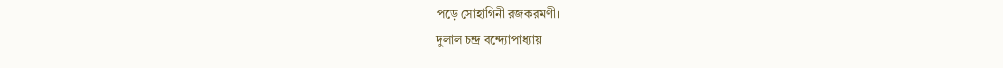পড়ে সোহাগিনী রজকরমণী।
দুলাল চন্দ্র বন্দ্যোপাধ্যায়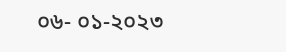০৬- ০১-২০২৩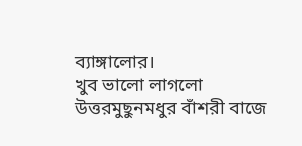ব্যাঙ্গালোর।
খুব ভালো লাগলো
উত্তরমুছুনমধুর বাঁশরী বাজে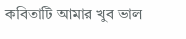কবিতাটি আমার খুব ভাল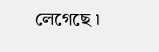লেগেছে ৷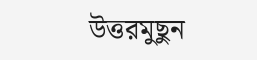উত্তরমুছুন